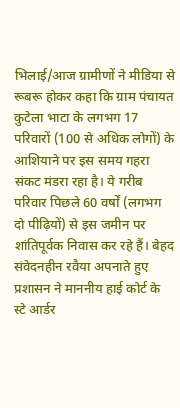भिलाई/आज ग्रामीणों ने मीडिया से रूबरू होकर कहा कि ग्राम पंचायत कुटेला भाटा के लगभग 17 परिवारों (100 से अधिक लोगों) के आशियाने पर इस समय गहरा संकट मंडरा रहा है। ये गरीब परिवार पिछले 60 वर्षों (लगभग दो पीढ़ियों) से इस जमीन पर शांतिपूर्वक निवास कर रहे हैं। बेहद संवेदनहीन रवैया अपनाते हुए प्रशासन ने माननीय हाई कोर्ट के स्टे आर्डर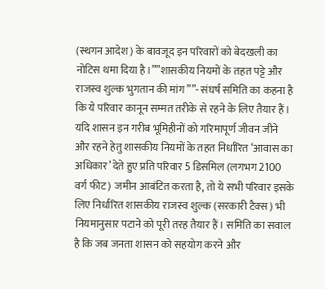(स्थगन आदेश) के बावजूद इन परिवारों को बेदखली का नोटिस थमा दिया है।””शासकीय नियमों के तहत पट्टे और राजस्व शुल्क भुगतान की मांग””- संघर्ष समिति का कहना है कि ये परिवार कानून सम्मत तरीके से रहने के लिए तैयार हैं। यदि शासन इन गरीब भूमिहीनों को गरिमापूर्ण जीवन जीने और रहने हेतु शासकीय नियमों के तहत निर्धारित ‘आवास का अधिकार’ देते हुए प्रति परिवार 5 डिसमिल (लगभग 2100 वर्ग फीट) जमीन आबंटित करता है, तो ये सभी परिवार इसके लिए निर्धारित शासकीय राजस्व शुल्क (सरकारी टैक्स) भी नियमानुसार पटाने को पूरी तरह तैयार हैं। समिति का सवाल है कि जब जनता शासन को सहयोग करने और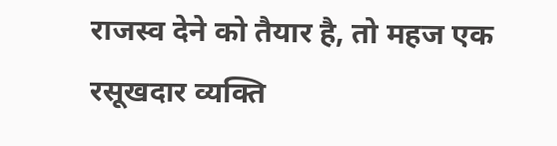राजस्व देने को तैयार है, तो महज एक रसूखदार व्यक्ति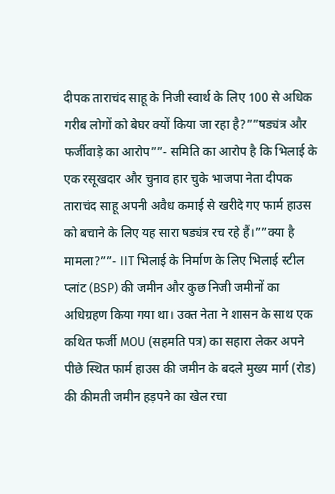दीपक ताराचंद साहू के निजी स्वार्थ के लिए 100 से अधिक गरीब लोगों को बेघर क्यों किया जा रहा है?””षड्यंत्र और फर्जीवाड़े का आरोप””- समिति का आरोप है कि भिलाई के एक रसूखदार और चुनाव हार चुके भाजपा नेता दीपक ताराचंद साहू अपनी अवैध कमाई से खरीदे गए फार्म हाउस को बचाने के लिए यह सारा षड्यंत्र रच रहे हैं।””क्या है मामला?””- IIT भिलाई के निर्माण के लिए भिलाई स्टील प्लांट (BSP) की जमीन और कुछ निजी जमीनों का अधिग्रहण किया गया था। उक्त नेता ने शासन के साथ एक कथित फर्जी MOU (सहमति पत्र) का सहारा लेकर अपने पीछे स्थित फार्म हाउस की जमीन के बदले मुख्य मार्ग (रोड) की कीमती जमीन हड़पने का खेल रचा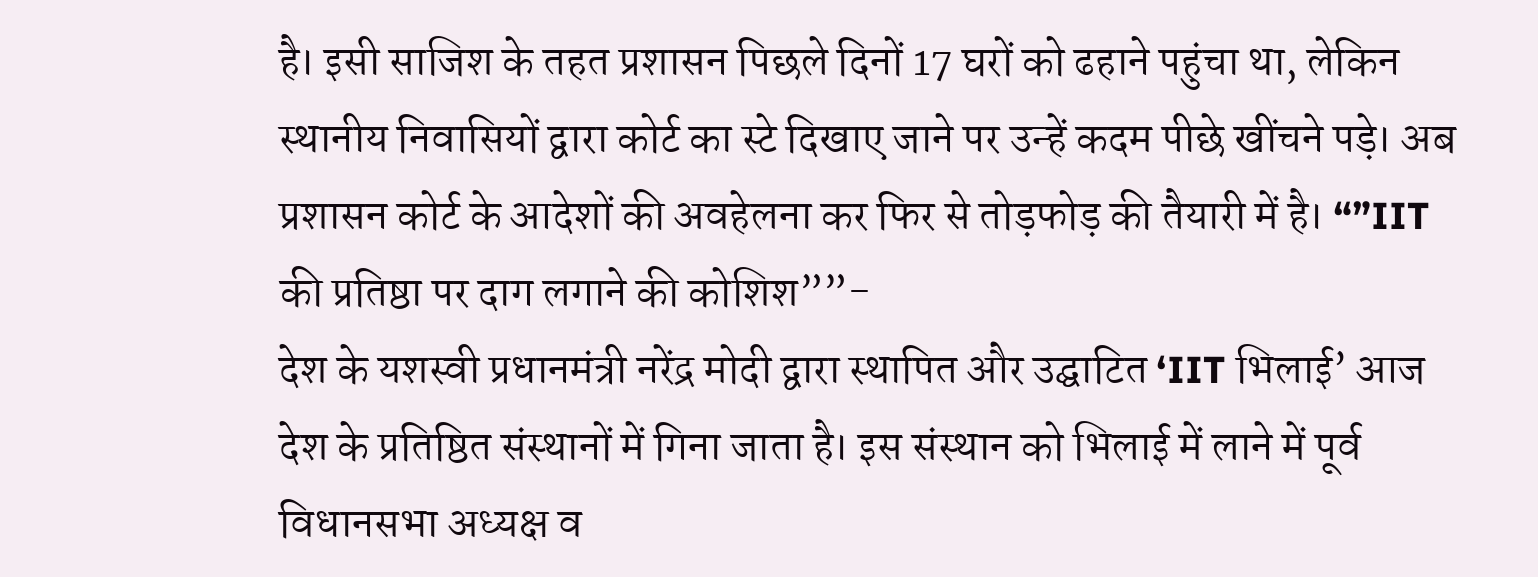है। इसी साजिश के तहत प्रशासन पिछले दिनों 17 घरों को ढहाने पहुंचा था, लेकिन स्थानीय निवासियों द्वारा कोर्ट का स्टे दिखाए जाने पर उन्हें कदम पीछे खींचने पड़े। अब प्रशासन कोर्ट के आदेशों की अवहेलना कर फिर से तोड़फोड़ की तैयारी में है। “”IIT की प्रतिष्ठा पर दाग लगाने की कोशिश””-
देश के यशस्वी प्रधानमंत्री नरेंद्र मोदी द्वारा स्थापित और उद्घाटित ‘IIT भिलाई’ आज देश के प्रतिष्ठित संस्थानों में गिना जाता है। इस संस्थान को भिलाई में लाने में पूर्व विधानसभा अध्यक्ष व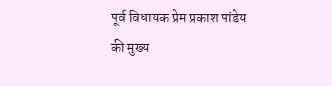पूर्व विधायक प्रेम प्रकाश पांडेय की मुख्य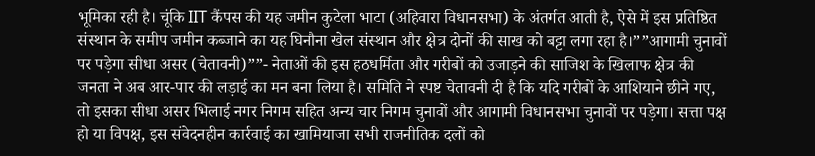भूमिका रही है। चूंकि IIT कैंपस की यह जमीन कुटेला भाटा (अहिवारा विधानसभा) के अंतर्गत आती है, ऐसे में इस प्रतिष्ठित संस्थान के समीप जमीन कब्जाने का यह घिनौना खेल संस्थान और क्षेत्र दोनों की साख को बट्टा लगा रहा है।””आगामी चुनावों पर पड़ेगा सीधा असर (चेतावनी)””- नेताओं की इस हठधर्मिता और गरीबों को उजाड़ने की साजिश के खिलाफ क्षेत्र की जनता ने अब आर-पार की लड़ाई का मन बना लिया है। समिति ने स्पष्ट चेतावनी दी है कि यदि गरीबों के आशियाने छीने गए, तो इसका सीधा असर भिलाई नगर निगम सहित अन्य चार निगम चुनावों और आगामी विधानसभा चुनावों पर पड़ेगा। सत्ता पक्ष हो या विपक्ष, इस संवेदनहीन कार्रवाई का खामियाजा सभी राजनीतिक दलों को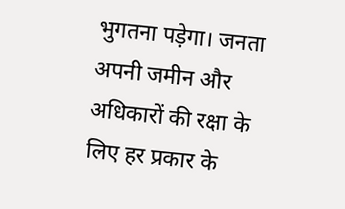भुगतना पड़ेगा। जनता अपनी जमीन और अधिकारों की रक्षा के लिए हर प्रकार के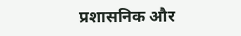प्रशासनिक और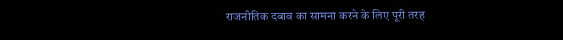राजनीतिक दबाव का सामना करने के लिए पूरी तरह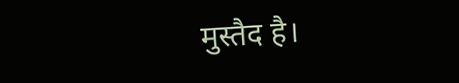मुस्तैद है।